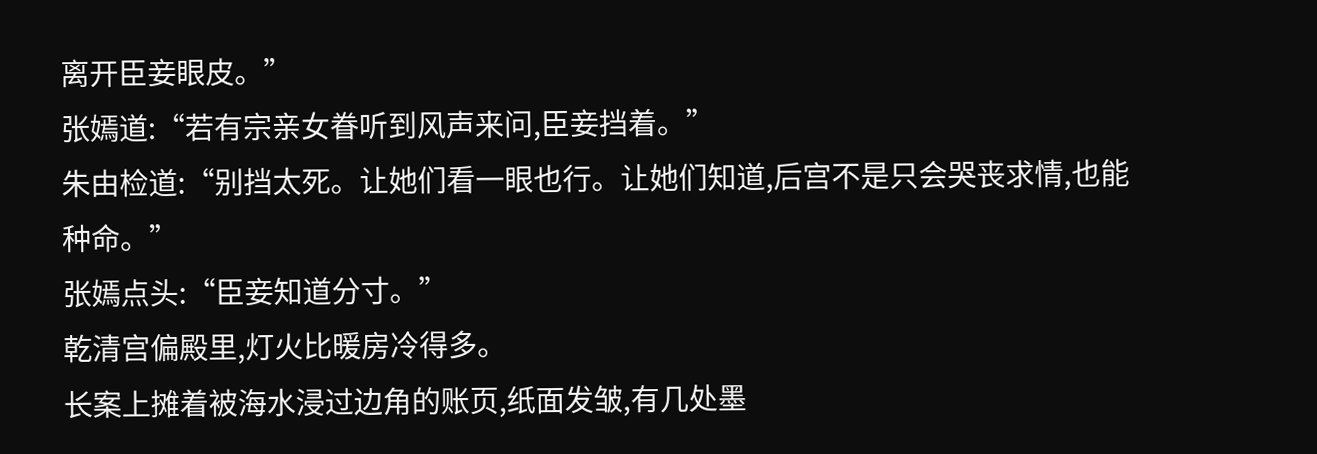离开臣妾眼皮。”
张嫣道:“若有宗亲女眷听到风声来问,臣妾挡着。”
朱由检道:“别挡太死。让她们看一眼也行。让她们知道,后宫不是只会哭丧求情,也能种命。”
张嫣点头:“臣妾知道分寸。”
乾清宫偏殿里,灯火比暖房冷得多。
长案上摊着被海水浸过边角的账页,纸面发皱,有几处墨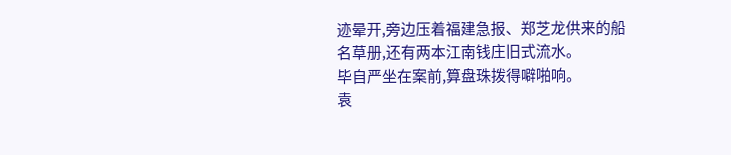迹晕开,旁边压着福建急报、郑芝龙供来的船名草册,还有两本江南钱庄旧式流水。
毕自严坐在案前,算盘珠拨得噼啪响。
袁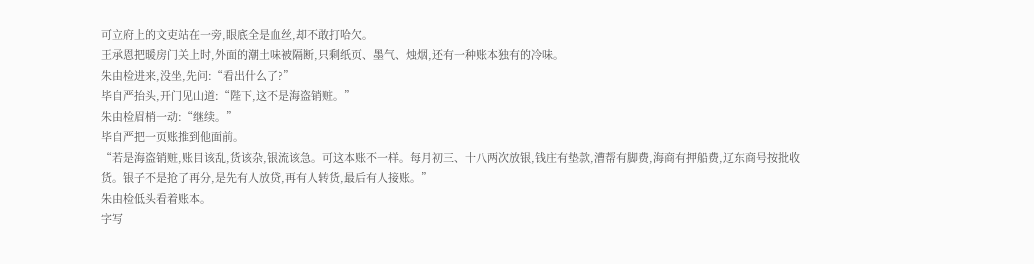可立府上的文吏站在一旁,眼底全是血丝,却不敢打哈欠。
王承恩把暖房门关上时,外面的潮土味被隔断,只剩纸页、墨气、烛烟,还有一种账本独有的冷味。
朱由检进来,没坐,先问:“看出什么了?”
毕自严抬头,开门见山道:“陛下,这不是海盗销赃。”
朱由检眉梢一动:“继续。”
毕自严把一页账推到他面前。
“若是海盗销赃,账目该乱,货该杂,银流该急。可这本账不一样。每月初三、十八两次放银,钱庄有垫款,漕帮有脚费,海商有押船费,辽东商号按批收货。银子不是抢了再分,是先有人放贷,再有人转货,最后有人接账。”
朱由检低头看着账本。
字写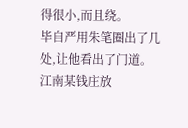得很小,而且绕。
毕自严用朱笔圈出了几处,让他看出了门道。
江南某钱庄放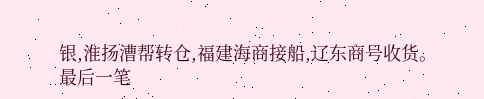银,淮扬漕帮转仓,福建海商接船,辽东商号收货。
最后一笔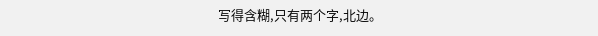写得含糊,只有两个字,北边。